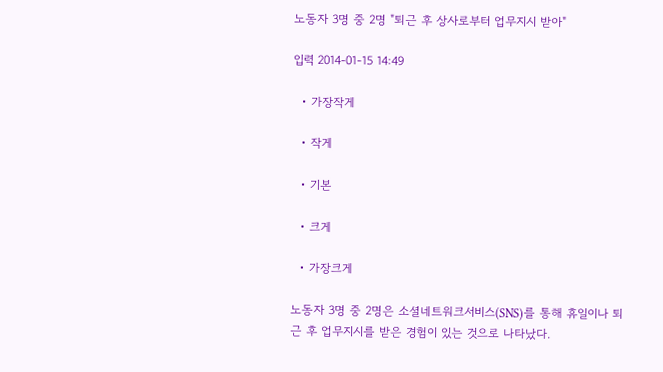노동자 3명 중 2명 "퇴근 후 상사로부터 업무지시 받아"

입력 2014-01-15 14:49

  • 가장작게

  • 작게

  • 기본

  • 크게

  • 가장크게

노동자 3명 중 2명은 소셜네트워크서비스(SNS)를 통해 휴일이나 퇴근 후 업무지시를 받은 경험이 있는 것으로 나타났다.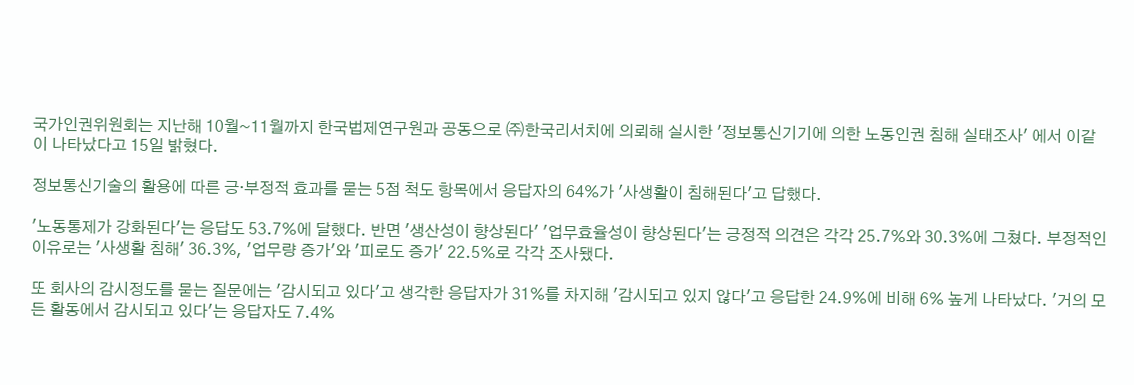국가인권위원회는 지난해 10월~11월까지 한국법제연구원과 공동으로 ㈜한국리서치에 의뢰해 실시한 '정보통신기기에 의한 노동인권 침해 실태조사' 에서 이같이 나타났다고 15일 밝혔다.

정보통신기술의 활용에 따른 긍·부정적 효과를 묻는 5점 척도 항목에서 응답자의 64%가 '사생활이 침해된다'고 답했다.

'노동통제가 강화된다'는 응답도 53.7%에 달했다. 반면 '생산성이 향상된다' '업무효율성이 향상된다'는 긍정적 의견은 각각 25.7%와 30.3%에 그쳤다. 부정적인 이유로는 '사생활 침해' 36.3%, '업무량 증가'와 '피로도 증가' 22.5%로 각각 조사됐다.

또 회사의 감시정도를 묻는 질문에는 '감시되고 있다'고 생각한 응답자가 31%를 차지해 '감시되고 있지 않다'고 응답한 24.9%에 비해 6% 높게 나타났다. '거의 모든 활동에서 감시되고 있다'는 응답자도 7.4%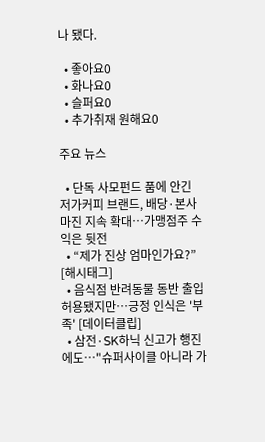나 됐다.

  • 좋아요0
  • 화나요0
  • 슬퍼요0
  • 추가취재 원해요0

주요 뉴스

  • 단독 사모펀드 품에 안긴 저가커피 브랜드, 배당·본사마진 지속 확대…가맹점주 수익은 뒷전
  • “제가 진상 엄마인가요?” [해시태그]
  • 음식점 반려동물 동반 출입 허용됐지만…긍정 인식은 '부족' [데이터클립]
  • 삼전·SK하닉 신고가 행진에도⋯"슈퍼사이클 아니라 가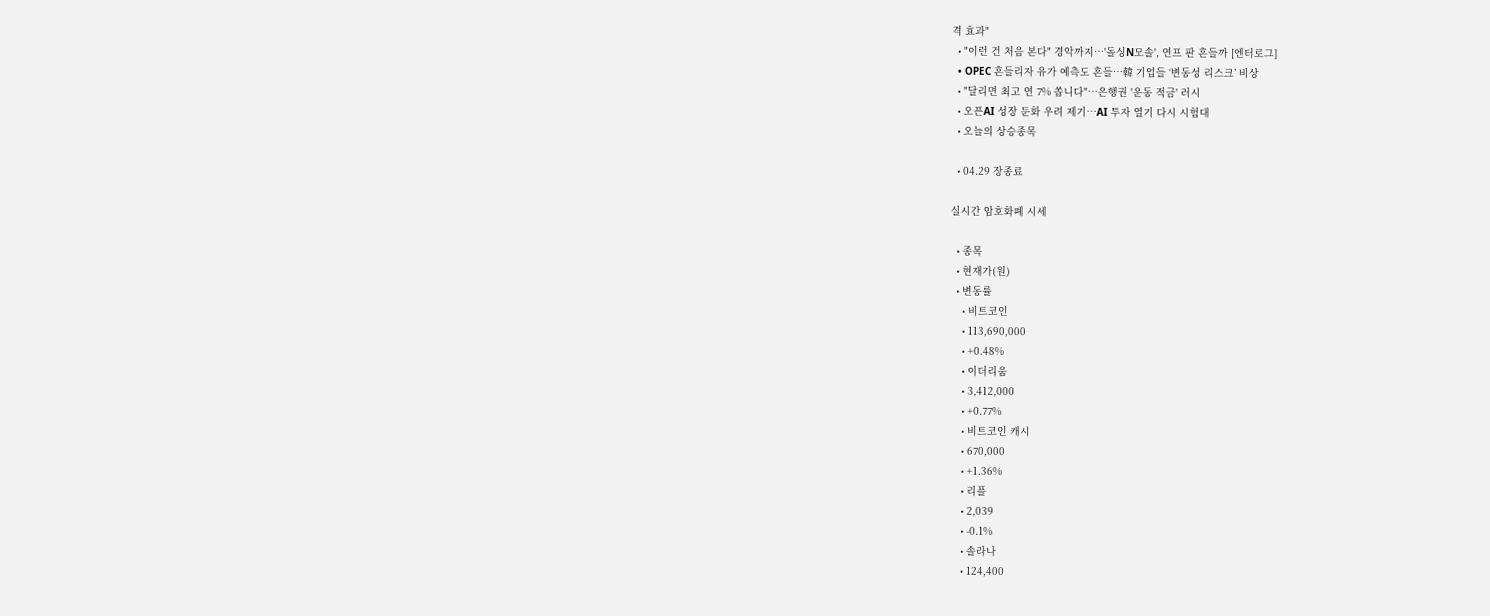격 효과"
  • "이런 건 처음 본다" 경악까지⋯'돌싱N모솔', 연프 판 흔들까 [엔터로그]
  • OPEC 흔들리자 유가 예측도 흔들…韓 기업들 ‘변동성 리스크’ 비상
  • "달리면 최고 연 7% 쏩니다"…은행권 '운동 적금' 러시
  • 오픈AI 성장 둔화 우려 제기⋯AI 투자 열기 다시 시험대
  • 오늘의 상승종목

  • 04.29 장종료

실시간 암호화폐 시세

  • 종목
  • 현재가(원)
  • 변동률
    • 비트코인
    • 113,690,000
    • +0.48%
    • 이더리움
    • 3,412,000
    • +0.77%
    • 비트코인 캐시
    • 670,000
    • +1.36%
    • 리플
    • 2,039
    • -0.1%
    • 솔라나
    • 124,400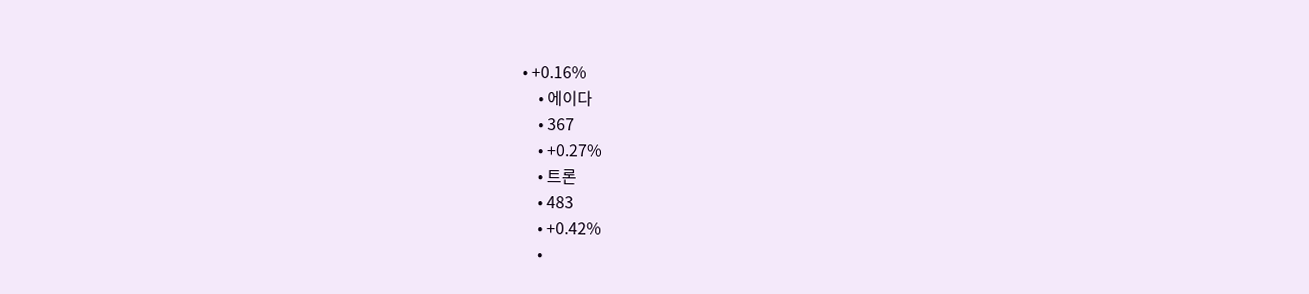• +0.16%
    • 에이다
    • 367
    • +0.27%
    • 트론
    • 483
    • +0.42%
    •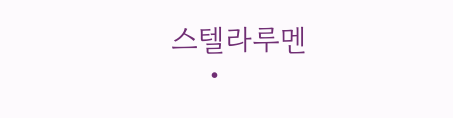스텔라루멘
    •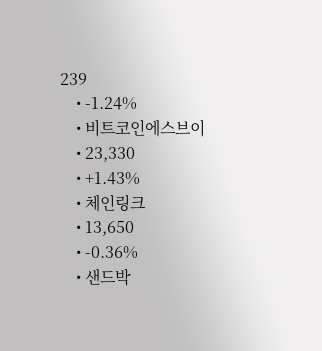239
    • -1.24%
    • 비트코인에스브이
    • 23,330
    • +1.43%
    • 체인링크
    • 13,650
    • -0.36%
    • 샌드박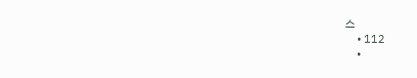스
    • 112
    •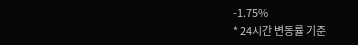-1.75%
* 24시간 변동률 기준